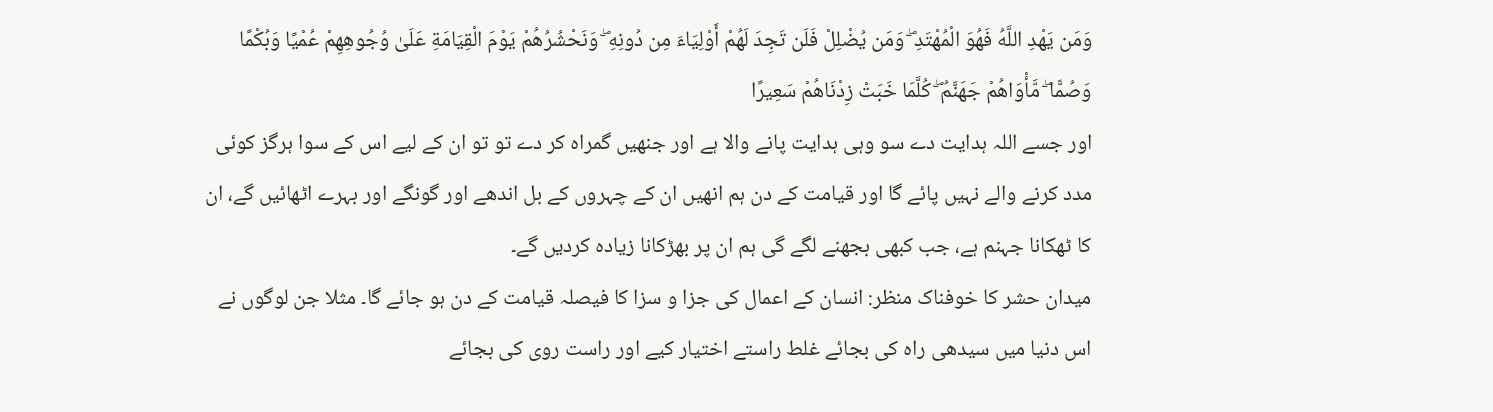وَمَن يَهْدِ اللَّهُ فَهُوَ الْمُهْتَدِ ۖ وَمَن يُضْلِلْ فَلَن تَجِدَ لَهُمْ أَوْلِيَاءَ مِن دُونِهِ ۖ وَنَحْشُرُهُمْ يَوْمَ الْقِيَامَةِ عَلَىٰ وُجُوهِهِمْ عُمْيًا وَبُكْمًا وَصُمًّا ۖ مَّأْوَاهُمْ جَهَنَّمُ ۖ كُلَّمَا خَبَتْ زِدْنَاهُمْ سَعِيرًا
اور جسے اللہ ہدایت دے سو وہی ہدایت پانے والا ہے اور جنھیں گمراہ کر دے تو تو ان کے لیے اس کے سوا ہرگز کوئی مدد کرنے والے نہیں پائے گا اور قیامت کے دن ہم انھیں ان کے چہروں کے بل اندھے اور گونگے اور بہرے اٹھائیں گے، ان کا ٹھکانا جہنم ہے، جب کبھی بجھنے لگے گی ہم ان پر بھڑکانا زیادہ کردیں گے۔
میدان حشر کا خوفناک منظر: انسان کے اعمال کی جزا و سزا کا فیصلہ قیامت کے دن ہو جائے گا۔ مثلا جن لوگوں نے اس دنیا میں سیدھی راہ کی بجائے غلط راستے اختیار کیے اور راست روی کی بجائے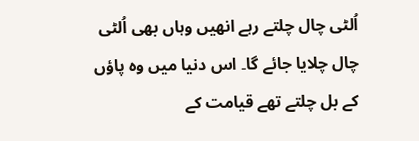اُلٹی چال چلتے رہے انھیں وہاں بھی اُلٹی چال چلایا جائے گا۔ اس دنیا میں وہ پاؤں کے بل چلتے تھے قیامت کے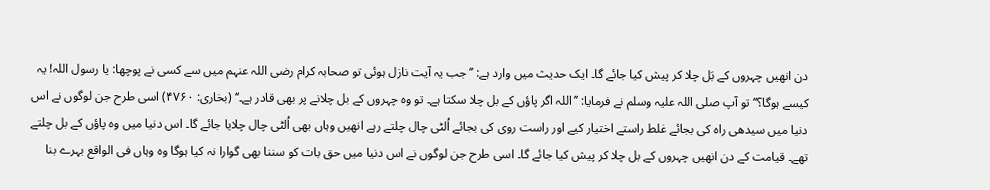دن انھیں چہروں کے بَل چلا کر پیش کیا جائے گا۔ ایک حدیث میں وارد ہے: ’’جب یہ آیت نازل ہوئی تو صحابہ کرام رضی اللہ عنہم میں سے کسی نے پوچھا: یا رسول اللہ! یہ کیسے ہوگا؟‘‘ تو آپ صلی اللہ علیہ وسلم نے فرمایا: ’’اللہ اگر پاؤں کے بل چلا سکتا ہے۔ تو وہ چہروں کے بل چلانے پر بھی قادر ہے۔‘‘ (بخاری: ۴۷۶۰) اسی طرح جن لوگوں نے اس دنیا میں سیدھی راہ کی بجائے غلط راستے اختیار کیے اور راست روی کی بجائے اُلٹی چال چلتے رہے انھیں وہاں بھی اُلٹی چال چلایا جائے گا۔ اس دنیا میں وہ پاؤں کے بل چلتے تھے۔ قیامت کے دن انھیں چہروں کے بل چلا کر پیش کیا جائے گا۔ اسی طرح جن لوگوں نے اس دنیا میں حق بات کو سننا بھی گوارا نہ کیا ہوگا وہ وہاں فی الواقع بہرے بنا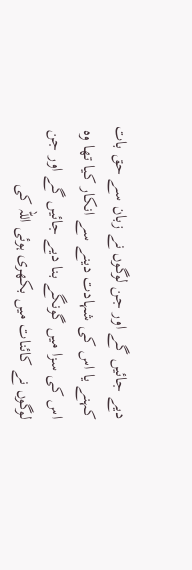دیے جائیں گے اور جن لوگوں نے زبان سے حق بات کہنے یا اس کی شہادت دینے سے انکار کیا تھا وہ اس کی سزا میں گونگے بنا دیے جائیں گے اور جن لوگوں نے کائنات میں بکھری ہوئی اللہ کی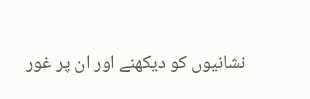نشانیوں کو دیکھنے اور ان پر غور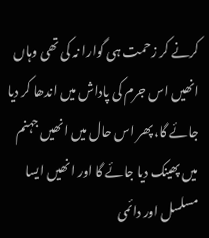کرنے کر زحمت ہی گوارا نہ کی تھی وہاں انھیں اس جرم کی پاداش میں اندھا کر دیا جائے گا، پھر اس حال میں انھیں جہنم میں پھینک دیا جائے گا اور انھیں ایسا مسلسل اور دائمی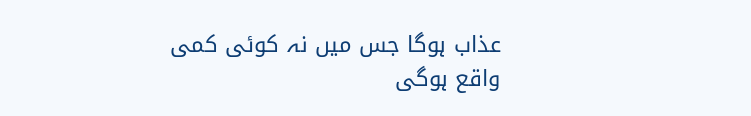عذاب ہوگا جس میں نہ کوئی کمی واقع ہوگی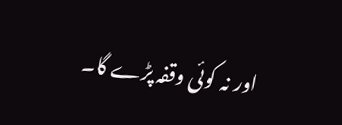اور نہ کوئی وقفہ پڑے گا۔